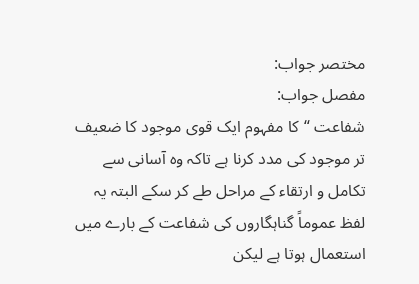مختصر جواب:
مفصل جواب:
شفاعت “کا مفہوم ایک قوی موجود کا ضعیف تر موجود کی مدد کرنا ہے تاکہ وہ آسانی سے تکامل و ارتقاء کے مراحل طے کر سکے البتہ یہ لفظ عموماً گناہگاروں کی شفاعت کے بارے میں استعمال ہوتا ہے لیکن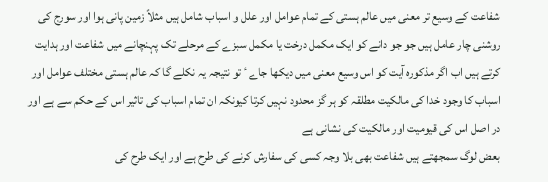شفاعت کے وسیع تر معنی میں عالم ہستی کے تمام عوامل اور علل و اسباب شامل ہیں مثلاً زمین پانی ہوا اور سورج کی روشنی چار عامل ہیں جو جو دانے کو ایک مکمل درخت یا مکمل سبزے کے مرحلے تک پہنچانے میں شفاعت اور ہدایت کرتے ہیں اب اگر مذکورہ آیت کو اس وسیع معنی میں دیکھا جاے ٴ تو نتیجہ یہ نکلے گا کہ عالم ہستی مختلف عوامل اور اسباب کا وجود خدا کی مالکیت مطلقہ کو ہر گز محدود نہیں کرتا کیونکہ ان تمام اسباب کی تاثیر اس کے حکم سے ہے اور در اصل اس کی قیومیت اور مالکیت کی نشانی ہے
بعض لوگ سمجھتے ہیں شفاعت بھی بلا وجہ کسی کی سفارش کرنے کی طرح ہے اور ایک طرح کی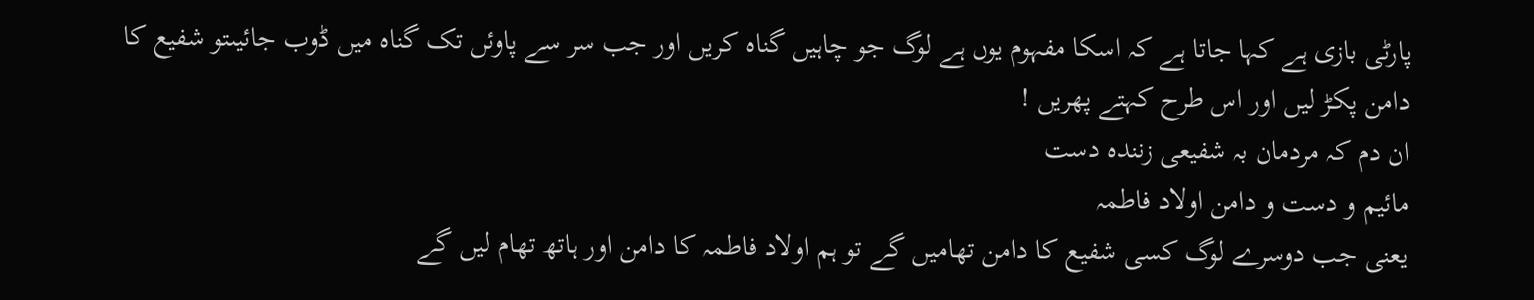پارٹی بازی ہے کہا جاتا ہے کہ اسکا مفہوم یوں ہے لوگ جو چاہیں گناہ کریں اور جب سر سے پاوئں تک گناہ میں ڈوب جائیںتو شفیع کا دامن پکڑ لیں اور اس طرح کہتے پھریں !
ان دم کہ مردمان بہ شفیعی زنندہ دست
مائیم و دست و دامن اولاد فاطمہ
یعنی جب دوسرے لوگ کسی شفیع کا دامن تھامیں گے تو ہم اولاد فاطمہ کا دامن اور ہاتھ تھام لیں گے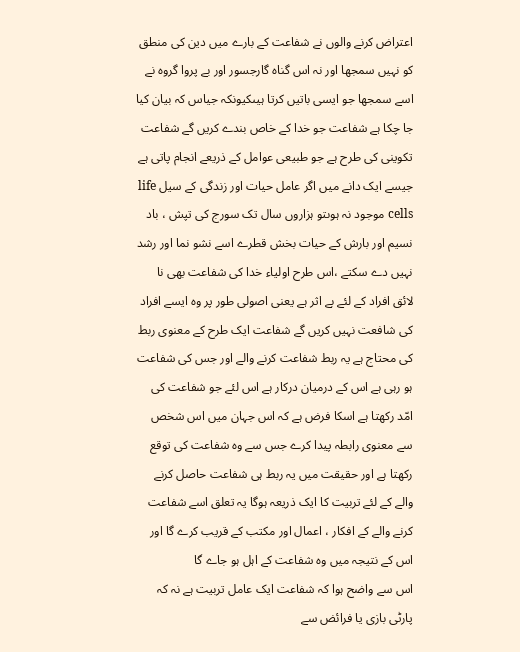اعتراض کرنے والوں نے شفاعت کے بارے میں دین کی منطق کو نہیں سمجھا اور نہ اس گناہ گارجسور اور بے پروا گروہ نے اسے سمجھا جو ایسی باتیں کرتا ہیںکیونکہ جیاس کہ بیان کیا جا چکا ہے شفاعت جو خدا کے خاص بندے کریں گے شفاعت تکوینی کی طرح ہے جو طبیعی عوامل کے ذریعے انجام پاتی ہے جیسے ایک دانے میں اگر عامل حیات اور زندگی کے سیل life cells موجود نہ ہوںتو ہزاروں سال تک سورج کی تپش ، باد نسیم اور بارش کے حیات بخش قطرے اسے نشو نما اور رشد نہیں دے سکتے ،اس طرح اولیاء خدا کی شفاعت بھی نا لائق افراد کے لئے بے اثر ہے یعنی اصولی طور پر وہ ایسے افراد کی شافعت نہیں کریں گے شفاعت ایک طرح کے معنوی ربط کی محتاج ہے یہ ربط شفاعت کرنے والے اور جس کی شفاعت ہو رہی ہے اس کے درمیان درکار ہے اس لئے جو شفاعت کی امّد رکھتا ہے اسکا فرض ہے کہ اس جہان میں اس شخص سے معنوی رابطہ پیدا کرے جس سے وہ شفاعت کی توقع رکھتا ہے اور حقیقت میں یہ ربط ہی شفاعت حاصل کرنے والے کے لئے تربیت کا ایک ذریعہ ہوگا یہ تعلق اسے شفاعت کرنے والے کے افکار ، اعمال اور مکتب کے قریب کرے گا اور اس کے نتیجہ میں وہ شفاعت کے اہل ہو جاے گا
اس سے واضح ہوا کہ شفاعت ایک عامل تربیت ہے نہ کہ پارٹی بازی یا فرائض سے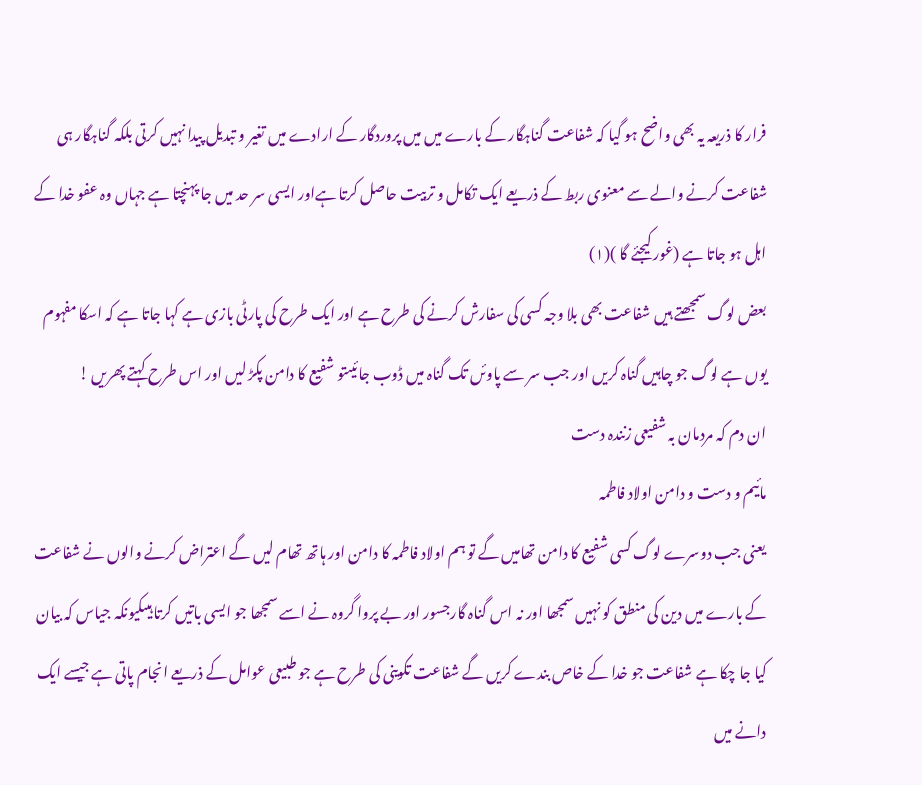فرار کا ذریعہ یہ بھی واضح ہو گیا کہ شفاعت گناہگار کے بارے میں میں پروردگار کے ارادے میں تغیر و تبدیل پیدا نہیں کرتی بلکہ گناہگار ہی شفاعت کرنے والے سے معنوی ربط کے ذریعے ایک تکامل و تربیت حاصل کرتا ہےاور ایسی سر حد میں جا پہنچتا ہے جہاں وہ عفو خدا کے اہل ہو جاتا ہے (غور کیجئے گا )(۱)
بعض لوگ سمجھتے ہیں شفاعت بھی بلا وجہ کسی کی سفارش کرنے کی طرح ہے اور ایک طرح کی پارٹی بازی ہے کہا جاتا ہے کہ اسکا مفہوم یوں ہے لوگ جو چاہیں گناہ کریں اور جب سر سے پاوئں تک گناہ میں ڈوب جائیںتو شفیع کا دامن پکڑ لیں اور اس طرح کہتے پھریں !
ان دم کہ مردمان بہ شفیعی زنندہ دست
مائیم و دست و دامن اولاد فاطمہ
یعنی جب دوسرے لوگ کسی شفیع کا دامن تھامیں گے تو ہم اولاد فاطمہ کا دامن اور ہاتھ تھام لیں گے اعتراض کرنے والوں نے شفاعت کے بارے میں دین کی منطق کو نہیں سمجھا اور نہ اس گناہ گارجسور اور بے پروا گروہ نے اسے سمجھا جو ایسی باتیں کرتا ہیںکیونکہ جیاس کہ بیان کیا جا چکا ہے شفاعت جو خدا کے خاص بندے کریں گے شفاعت تکوینی کی طرح ہے جو طبیعی عوامل کے ذریعے انجام پاتی ہے جیسے ایک دانے میں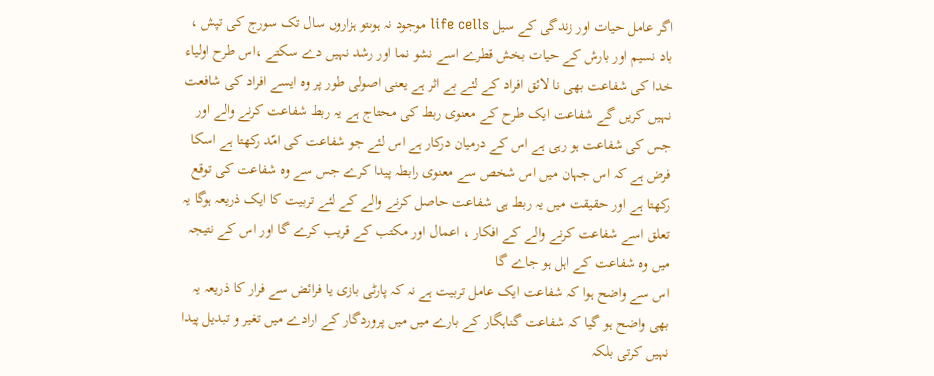اگر عامل حیات اور زندگی کے سیل life cells موجود نہ ہوںتو ہزاروں سال تک سورج کی تپش ، باد نسیم اور بارش کے حیات بخش قطرے اسے نشو نما اور رشد نہیں دے سکتے ،اس طرح اولیاء خدا کی شفاعت بھی نا لائق افراد کے لئے بے اثر ہے یعنی اصولی طور پر وہ ایسے افراد کی شافعت نہیں کریں گے شفاعت ایک طرح کے معنوی ربط کی محتاج ہے یہ ربط شفاعت کرنے والے اور جس کی شفاعت ہو رہی ہے اس کے درمیان درکار ہے اس لئے جو شفاعت کی امّد رکھتا ہے اسکا فرض ہے کہ اس جہان میں اس شخص سے معنوی رابطہ پیدا کرے جس سے وہ شفاعت کی توقع رکھتا ہے اور حقیقت میں یہ ربط ہی شفاعت حاصل کرنے والے کے لئے تربیت کا ایک ذریعہ ہوگا یہ تعلق اسے شفاعت کرنے والے کے افکار ، اعمال اور مکتب کے قریب کرے گا اور اس کے نتیجہ میں وہ شفاعت کے اہل ہو جاے گا
اس سے واضح ہوا کہ شفاعت ایک عامل تربیت ہے نہ کہ پارٹی بازی یا فرائض سے فرار کا ذریعہ یہ بھی واضح ہو گیا کہ شفاعت گناہگار کے بارے میں میں پروردگار کے ارادے میں تغیر و تبدیل پیدا نہیں کرتی بلکہ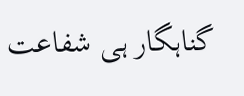گناہگار ہی شفاعت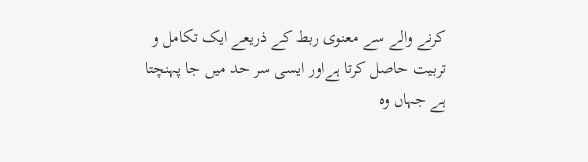کرنے والے سے معنوی ربط کے ذریعے ایک تکامل و تربیت حاصل کرتا ہےاور ایسی سر حد میں جا پہنچتا ہے جہاں وہ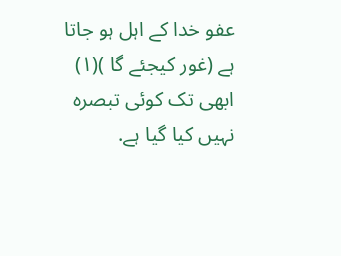عفو خدا کے اہل ہو جاتا ہے (غور کیجئے گا )(۱)
ابھی تک کوئی تبصرہ نہیں کیا گیا ہے.